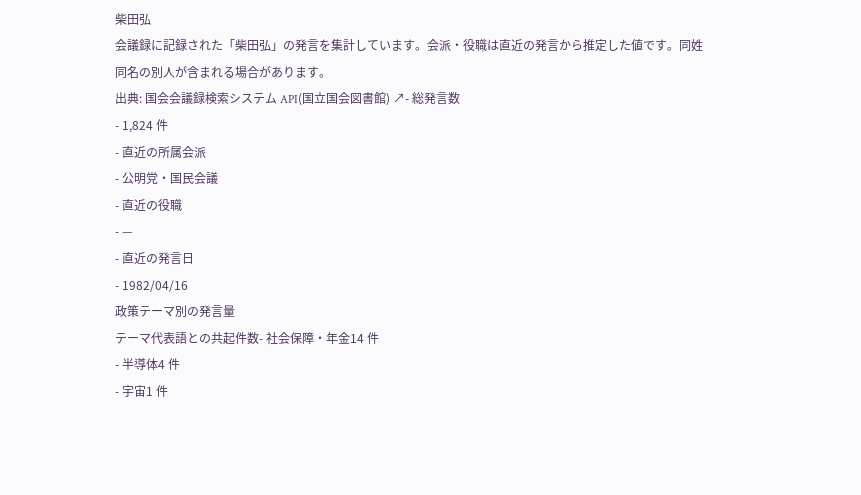柴田弘
会議録に記録された「柴田弘」の発言を集計しています。会派・役職は直近の発言から推定した値です。同姓同名の別人が含まれる場合があります。
出典: 国会会議録検索システム API(国立国会図書館) ↗- 総発言数
- 1,824 件
- 直近の所属会派
- 公明党・国民会議
- 直近の役職
- —
- 直近の発言日
- 1982/04/16
政策テーマ別の発言量
テーマ代表語との共起件数- 社会保障・年金14 件
- 半導体4 件
- 宇宙1 件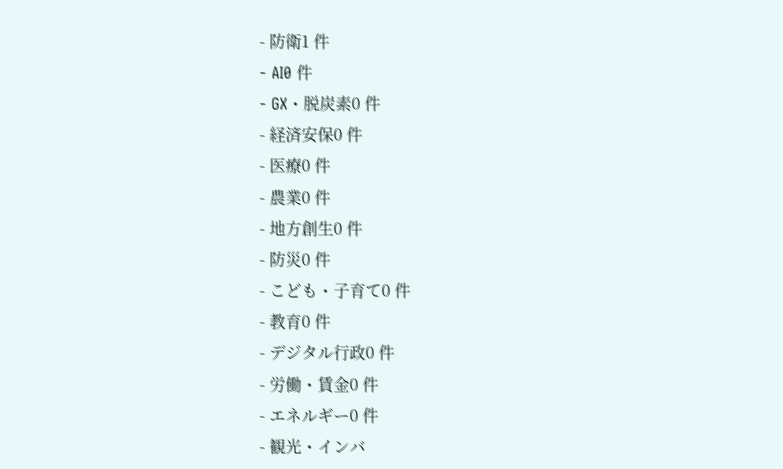- 防衛1 件
- AI0 件
- GX・脱炭素0 件
- 経済安保0 件
- 医療0 件
- 農業0 件
- 地方創生0 件
- 防災0 件
- こども・子育て0 件
- 教育0 件
- デジタル行政0 件
- 労働・賃金0 件
- エネルギー0 件
- 観光・インバ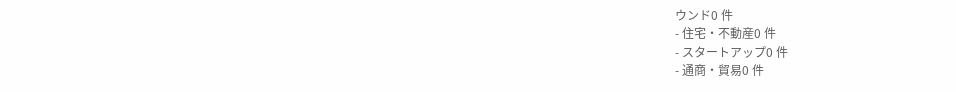ウンド0 件
- 住宅・不動産0 件
- スタートアップ0 件
- 通商・貿易0 件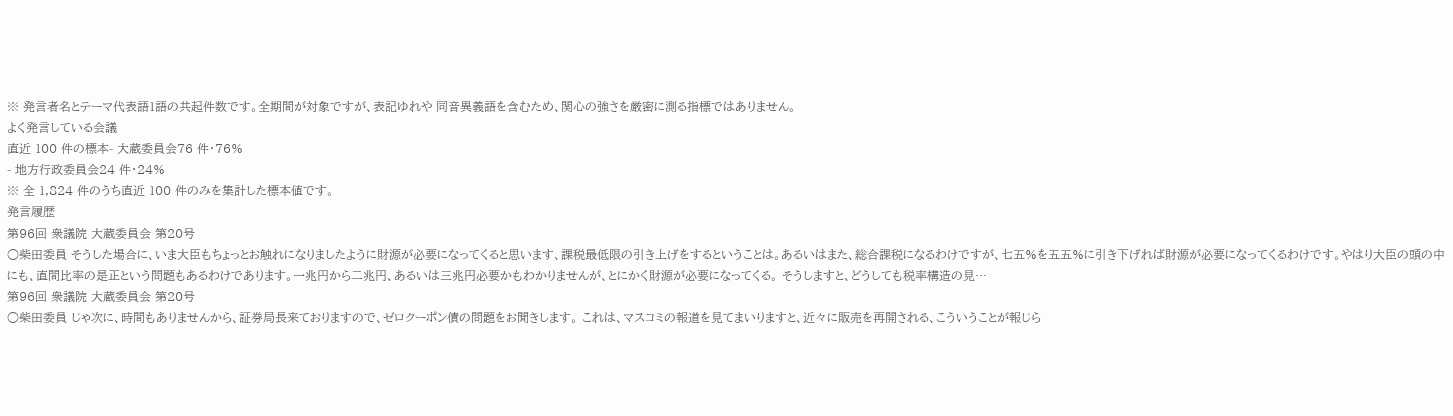※ 発言者名とテーマ代表語1語の共起件数です。全期間が対象ですが、表記ゆれや 同音異義語を含むため、関心の強さを厳密に測る指標ではありません。
よく発言している会議
直近 100 件の標本- 大蔵委員会76 件・76%
- 地方行政委員会24 件・24%
※ 全 1,824 件のうち直近 100 件のみを集計した標本値です。
発言履歴
第96回 衆議院 大蔵委員会 第20号
○柴田委員 そうした場合に、いま大臣もちょっとお触れになりましたように財源が必要になってくると思います、課税最低限の引き上げをするということは。あるいはまた、総合課税になるわけですが、七五%を五五%に引き下げれば財源が必要になってくるわけです。やはり大臣の頭の中にも、直間比率の是正という問題もあるわけであります。一兆円から二兆円、あるいは三兆円必要かもわかりませんが、とにかく財源が必要になってくる。 そうしますと、どうしても税率構造の見…
第96回 衆議院 大蔵委員会 第20号
○柴田委員 じゃ次に、時間もありませんから、証券局長来ておりますので、ゼロクーポン債の問題をお聞きします。 これは、マスコミの報道を見てまいりますと、近々に販売を再開される、こういうことが報じら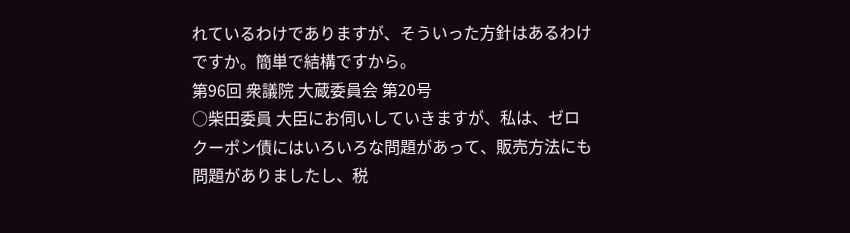れているわけでありますが、そういった方針はあるわけですか。簡単で結構ですから。
第96回 衆議院 大蔵委員会 第20号
○柴田委員 大臣にお伺いしていきますが、私は、ゼロクーポン債にはいろいろな問題があって、販売方法にも問題がありましたし、税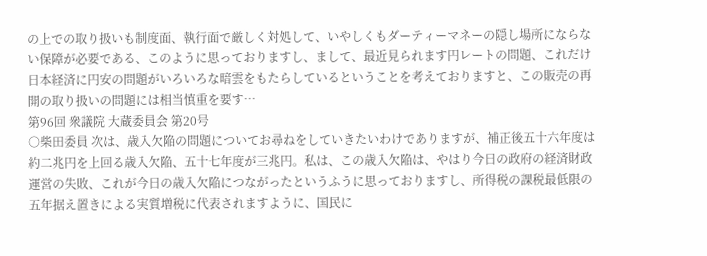の上での取り扱いも制度面、執行面で厳しく対処して、いやしくもダーティーマネーの隠し場所にならない保障が必要である、このように思っておりますし、まして、最近見られます円レートの問題、これだけ日本経済に円安の問題がいろいろな暗雲をもたらしているということを考えておりますと、この販売の再開の取り扱いの問題には相当慎重を要す…
第96回 衆議院 大蔵委員会 第20号
○柴田委員 次は、歳入欠陥の問題についてお尋ねをしていきたいわけでありますが、補正後五十六年度は約二兆円を上回る歳入欠陥、五十七年度が三兆円。私は、この歳入欠陥は、やはり今日の政府の経済財政運営の失敗、これが今日の歳入欠陥につながったというふうに思っておりますし、所得税の課税最低限の五年据え置きによる実質増税に代表されますように、国民に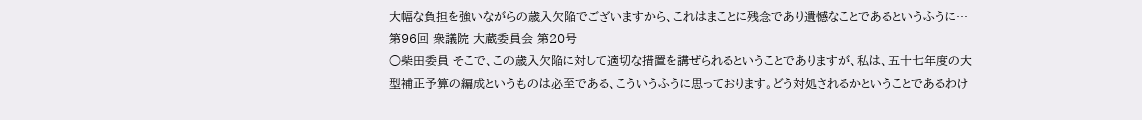大幅な負担を強いながらの歳入欠陥でございますから、これはまことに残念であり遺憾なことであるというふうに…
第96回 衆議院 大蔵委員会 第20号
○柴田委員 そこで、この歳入欠陥に対して適切な措置を講ぜられるということでありますが、私は、五十七年度の大型補正予算の編成というものは必至である、こういうふうに思っております。どう対処されるかということであるわけ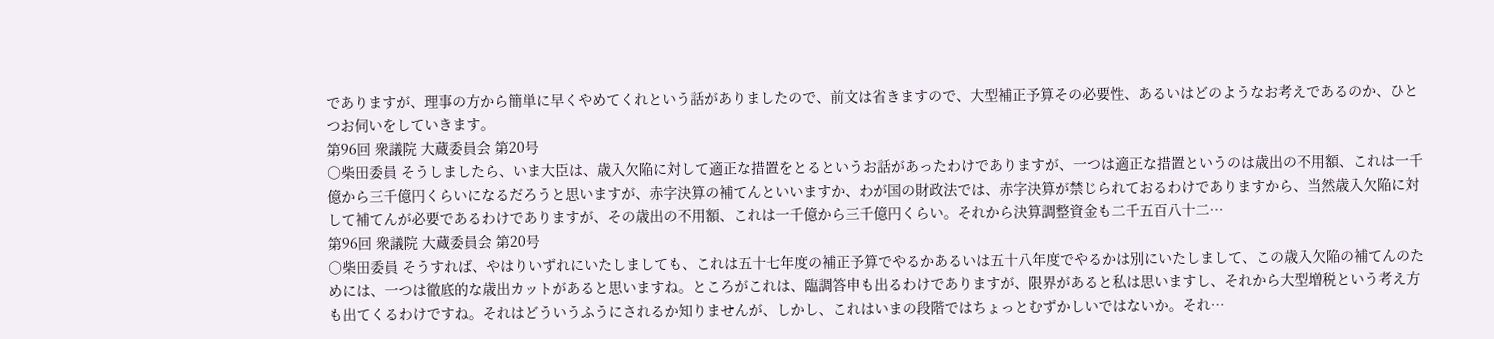でありますが、理事の方から簡単に早くやめてくれという話がありましたので、前文は省きますので、大型補正予算その必要性、あるいはどのようなお考えであるのか、ひとつお伺いをしていきます。
第96回 衆議院 大蔵委員会 第20号
○柴田委員 そうしましたら、いま大臣は、歳入欠陥に対して適正な措置をとるというお話があったわけでありますが、一つは適正な措置というのは歳出の不用額、これは一千億から三千億円くらいになるだろうと思いますが、赤字決算の補てんといいますか、わが国の財政法では、赤字決算が禁じられておるわけでありますから、当然歳入欠陥に対して補てんが必要であるわけでありますが、その歳出の不用額、これは一千億から三千億円くらい。それから決算調整資金も二千五百八十二…
第96回 衆議院 大蔵委員会 第20号
○柴田委員 そうすれば、やはりいずれにいたしましても、これは五十七年度の補正予算でやるかあるいは五十八年度でやるかは別にいたしまして、この歳入欠陥の補てんのためには、一つは徹底的な歳出カットがあると思いますね。ところがこれは、臨調答申も出るわけでありますが、限界があると私は思いますし、それから大型増税という考え方も出てくるわけですね。それはどういうふうにされるか知りませんが、しかし、これはいまの段階ではちょっとむずかしいではないか。それ…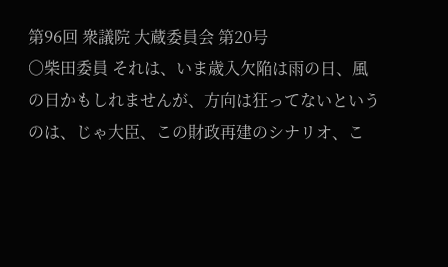第96回 衆議院 大蔵委員会 第20号
○柴田委員 それは、いま歳入欠陥は雨の日、風の日かもしれませんが、方向は狂ってないというのは、じゃ大臣、この財政再建のシナリオ、こ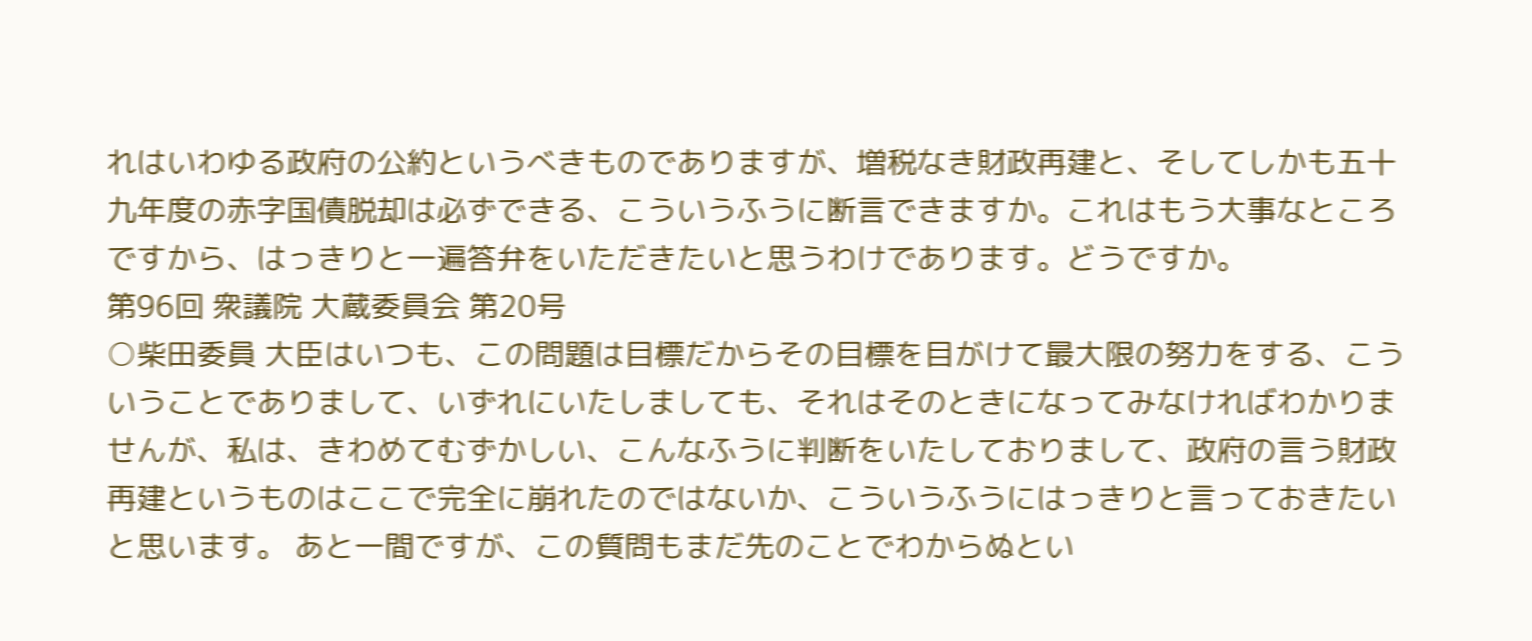れはいわゆる政府の公約というべきものでありますが、増税なき財政再建と、そしてしかも五十九年度の赤字国債脱却は必ずできる、こういうふうに断言できますか。これはもう大事なところですから、はっきりと一遍答弁をいただきたいと思うわけであります。どうですか。
第96回 衆議院 大蔵委員会 第20号
○柴田委員 大臣はいつも、この問題は目標だからその目標を目がけて最大限の努力をする、こういうことでありまして、いずれにいたしましても、それはそのときになってみなければわかりませんが、私は、きわめてむずかしい、こんなふうに判断をいたしておりまして、政府の言う財政再建というものはここで完全に崩れたのではないか、こういうふうにはっきりと言っておきたいと思います。 あと一間ですが、この質問もまだ先のことでわからぬとい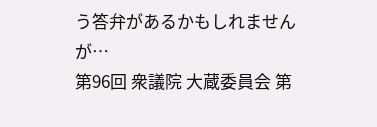う答弁があるかもしれませんが…
第96回 衆議院 大蔵委員会 第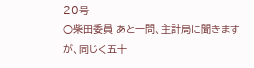20号
○柴田委員 あと一問、主計局に聞きますが、同じく五十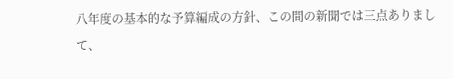八年度の基本的な予算編成の方針、この間の新聞では三点ありまして、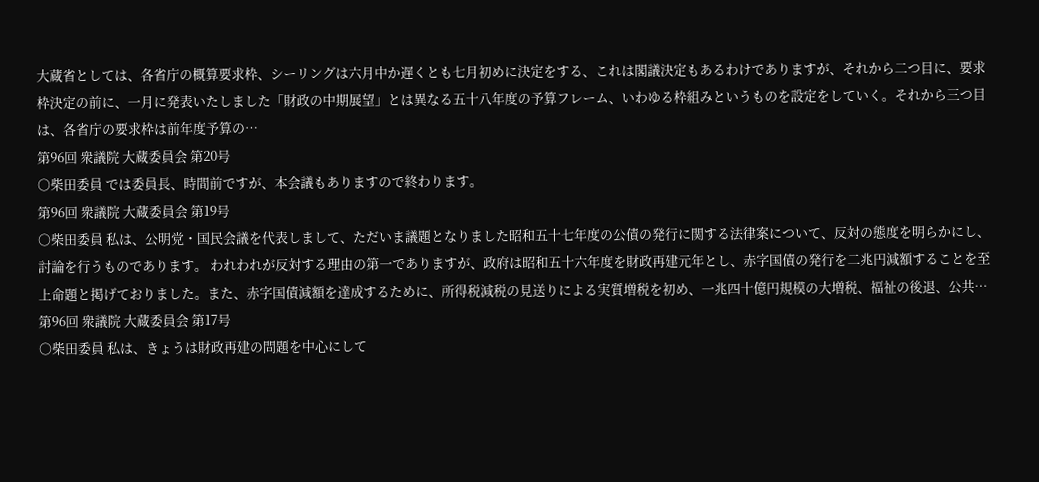大蔵省としては、各省庁の概算要求枠、シーリングは六月中か遅くとも七月初めに決定をする、これは閣議決定もあるわけでありますが、それから二つ目に、要求枠決定の前に、一月に発表いたしました「財政の中期展望」とは異なる五十八年度の予算フレーム、いわゆる枠組みというものを設定をしていく。それから三つ目は、各省庁の要求枠は前年度予算の…
第96回 衆議院 大蔵委員会 第20号
○柴田委員 では委員長、時間前ですが、本会議もありますので終わります。
第96回 衆議院 大蔵委員会 第19号
○柴田委員 私は、公明党・国民会議を代表しまして、ただいま議題となりました昭和五十七年度の公債の発行に関する法律案について、反対の態度を明らかにし、討論を行うものであります。 われわれが反対する理由の第一でありますが、政府は昭和五十六年度を財政再建元年とし、赤字国債の発行を二兆円減額することを至上命題と掲げておりました。また、赤字国債減額を達成するために、所得税減税の見送りによる実質増税を初め、一兆四十億円規模の大増税、福祉の後退、公共…
第96回 衆議院 大蔵委員会 第17号
○柴田委員 私は、きょうは財政再建の問題を中心にして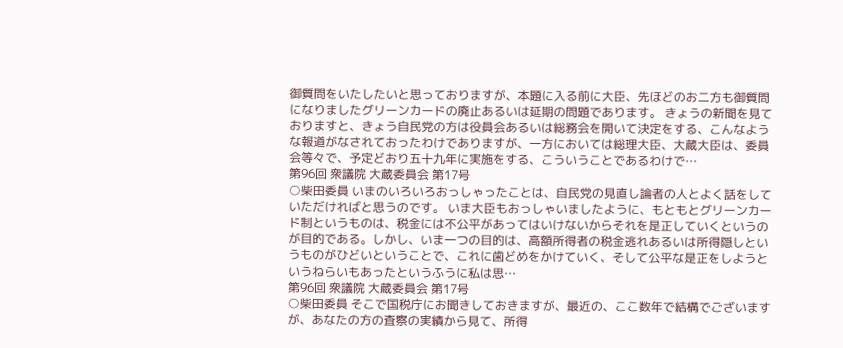御質問をいたしたいと思っておりますが、本題に入る前に大臣、先ほどのお二方も御質問になりましたグリーンカードの廃止あるいは延期の問題であります。 きょうの新聞を見ておりますと、きょう自民党の方は役員会あるいは総務会を開いて決定をする、こんなような報道がなされておったわけでありますが、一方においては総理大臣、大蔵大臣は、委員会等々で、予定どおり五十九年に実施をする、こういうことであるわけで…
第96回 衆議院 大蔵委員会 第17号
○柴田委員 いまのいろいろおっしゃったことは、自民党の見直し論者の人とよく話をしていただければと思うのです。 いま大臣もおっしゃいましたように、もともとグリーンカード制というものは、税金には不公平があってはいけないからそれを是正していくというのが目的である。しかし、いま一つの目的は、高額所得者の税金逃れあるいは所得隠しというものがひどいということで、これに歯どめをかけていく、そして公平な是正をしようというねらいもあったというふうに私は思…
第96回 衆議院 大蔵委員会 第17号
○柴田委員 そこで国税庁にお聞きしておきますが、最近の、ここ数年で結構でございますが、あなたの方の査察の実績から見て、所得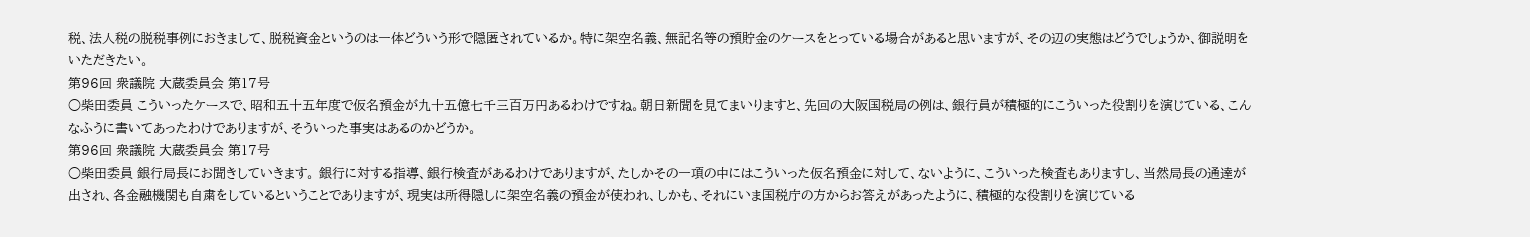税、法人税の脱税事例におきまして、脱税資金というのは一体どういう形で隠匿されているか。特に架空名義、無記名等の預貯金のケースをとっている場合があると思いますが、その辺の実態はどうでしょうか、御説明をいただきたい。
第96回 衆議院 大蔵委員会 第17号
○柴田委員 こういったケースで、昭和五十五年度で仮名預金が九十五億七千三百万円あるわけですね。朝日新聞を見てまいりますと、先回の大阪国税局の例は、銀行員が積極的にこういった役割りを演じている、こんなふうに書いてあったわけでありますが、そういった事実はあるのかどうか。
第96回 衆議院 大蔵委員会 第17号
○柴田委員 銀行局長にお聞きしていきます。 銀行に対する指導、銀行検査があるわけでありますが、たしかその一項の中にはこういった仮名預金に対して、ないように、こういった検査もありますし、当然局長の通達が出され、各金融機関も自粛をしているということでありますが、現実は所得隠しに架空名義の預金が使われ、しかも、それにいま国税庁の方からお答えがあったように、積極的な役割りを演じている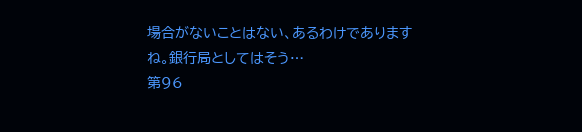場合がないことはない、あるわけでありますね。銀行局としてはそう…
第96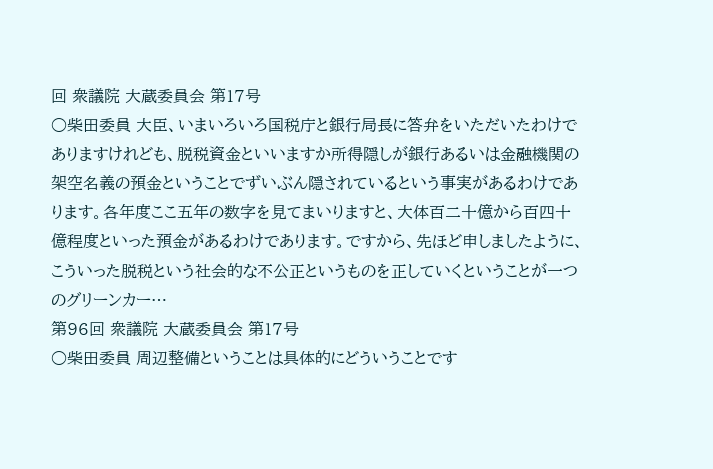回 衆議院 大蔵委員会 第17号
○柴田委員 大臣、いまいろいろ国税庁と銀行局長に答弁をいただいたわけでありますけれども、脱税資金といいますか所得隠しが銀行あるいは金融機関の架空名義の預金ということでずいぶん隠されているという事実があるわけであります。各年度ここ五年の数字を見てまいりますと、大体百二十億から百四十億程度といった預金があるわけであります。ですから、先ほど申しましたように、こういった脱税という社会的な不公正というものを正していくということが一つのグリーンカー…
第96回 衆議院 大蔵委員会 第17号
○柴田委員 周辺整備ということは具体的にどういうことです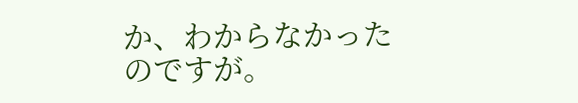か、わからなかったのですが。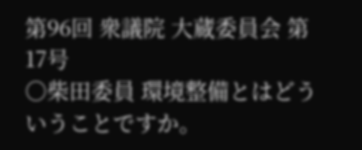第96回 衆議院 大蔵委員会 第17号
○柴田委員 環境整備とはどういうことですか。